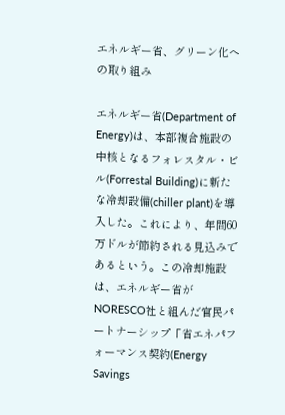エネルギー省、グリーン化への取り組み

エネルギー省(Department of Energy)は、本部複合施設の中核となるフォレスタル・ビル(Forrestal Building)に新たな冷却設備(chiller plant)を導入した。これにより、年間60万ドルが節約される見込みであるという。この冷却施設は、エネルギー省がNORESCO社と組んだ官民パートナーシップ「省エネパフォーマンス契約(Energy Savings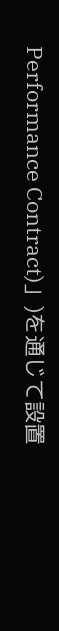Performance Contract)」)を通じて設置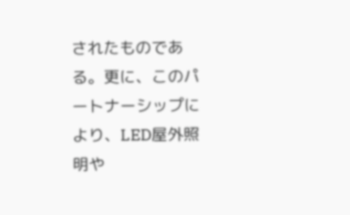されたものである。更に、このパートナーシップにより、LED屋外照明や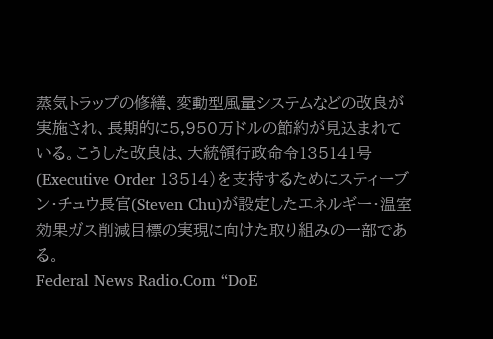蒸気トラップの修繕、変動型風量システムなどの改良が実施され、長期的に5,950万ドルの節約が見込まれている。こうした改良は、大統領行政命令135141号(Executive Order 13514)を支持するためにスティーブン・チュウ長官(Steven Chu)が設定したエネルギー・温室効果ガス削減目標の実現に向けた取り組みの一部である。
Federal News Radio.Com “DoE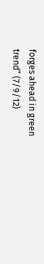forges ahead in green trend” (7/9/12)